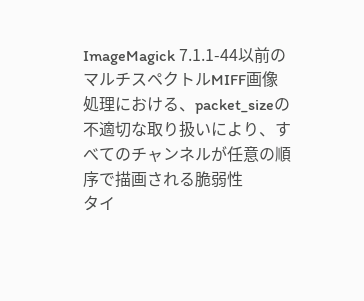ImageMagick 7.1.1-44以前のマルチスペクトルMIFF画像処理における、packet_sizeの不適切な取り扱いにより、すべてのチャンネルが任意の順序で描画される脆弱性
タイ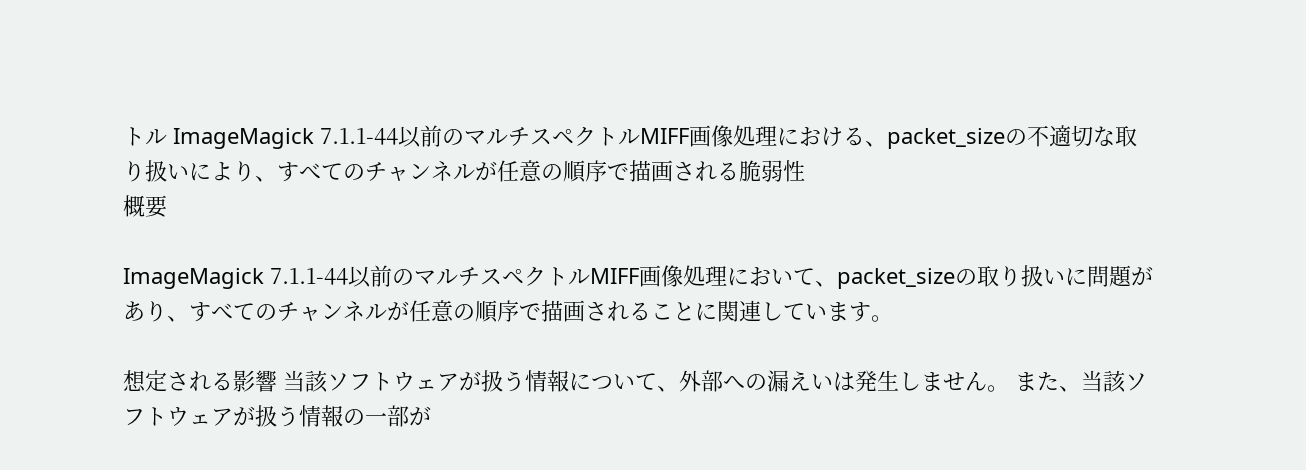トル ImageMagick 7.1.1-44以前のマルチスペクトルMIFF画像処理における、packet_sizeの不適切な取り扱いにより、すべてのチャンネルが任意の順序で描画される脆弱性
概要

ImageMagick 7.1.1-44以前のマルチスペクトルMIFF画像処理において、packet_sizeの取り扱いに問題があり、すべてのチャンネルが任意の順序で描画されることに関連しています。

想定される影響 当該ソフトウェアが扱う情報について、外部への漏えいは発生しません。 また、当該ソフトウェアが扱う情報の一部が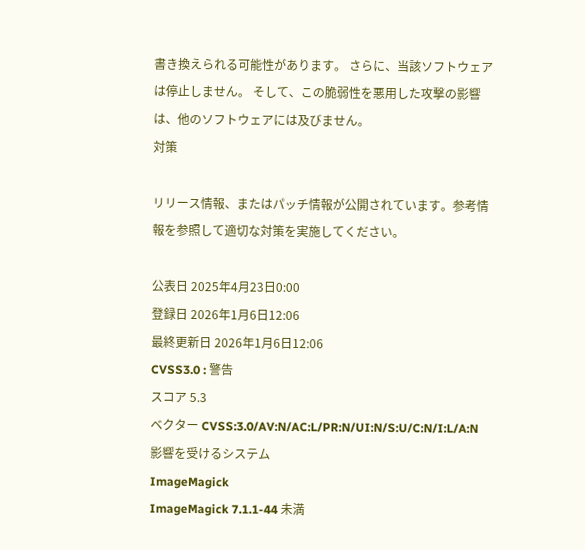書き換えられる可能性があります。 さらに、当該ソフトウェアは停止しません。 そして、この脆弱性を悪用した攻撃の影響は、他のソフトウェアには及びません。
対策

リリース情報、またはパッチ情報が公開されています。参考情報を参照して適切な対策を実施してください。

公表日 2025年4月23日0:00
登録日 2026年1月6日12:06
最終更新日 2026年1月6日12:06
CVSS3.0 : 警告
スコア 5.3
ベクター CVSS:3.0/AV:N/AC:L/PR:N/UI:N/S:U/C:N/I:L/A:N
影響を受けるシステム
ImageMagick
ImageMagick 7.1.1-44 未満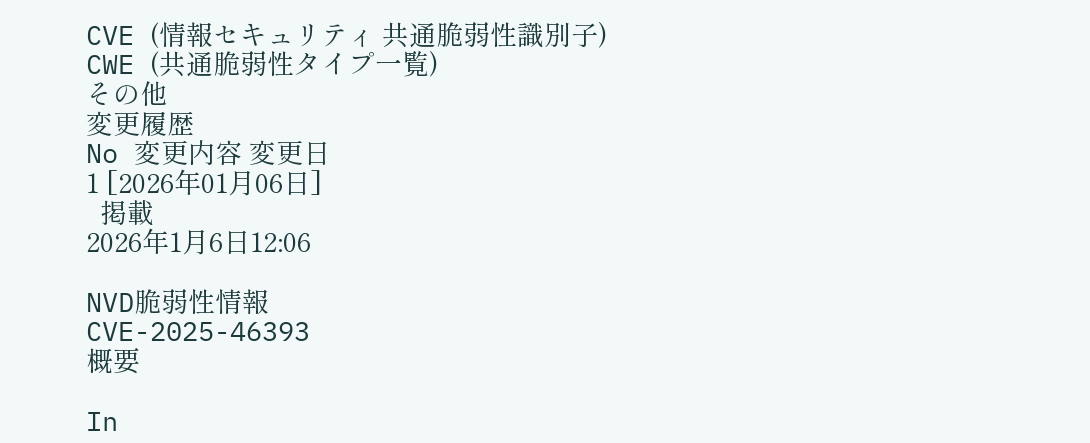CVE (情報セキュリティ 共通脆弱性識別子)
CWE (共通脆弱性タイプ一覧)
その他
変更履歴
No 変更内容 変更日
1 [2026年01月06日]
  掲載
2026年1月6日12:06

NVD脆弱性情報
CVE-2025-46393
概要

In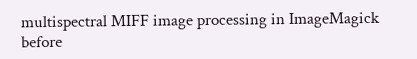multispectral MIFF image processing in ImageMagick before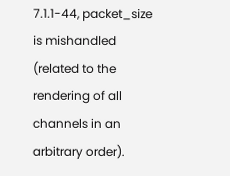7.1.1-44, packet_size is mishandled (related to the rendering of all channels in an arbitrary order).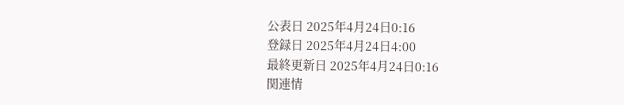公表日 2025年4月24日0:16
登録日 2025年4月24日4:00
最終更新日 2025年4月24日0:16
関連情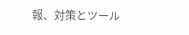報、対策とツール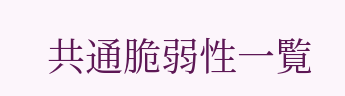共通脆弱性一覧